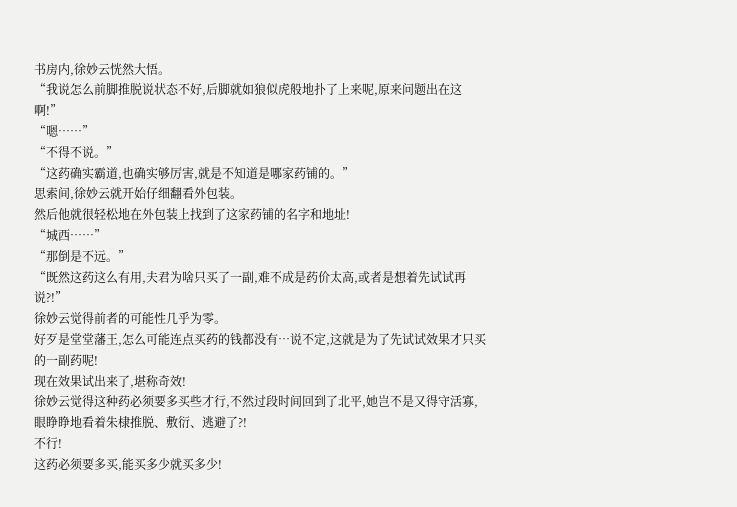书房内,徐妙云恍然大悟。
“我说怎么前脚推脱说状态不好,后脚就如狼似虎般地扑了上来呢,原来问题出在这啊!”
“嗯……”
“不得不说。”
“这药确实霸道,也确实够厉害,就是不知道是哪家药铺的。”
思索间,徐妙云就开始仔细翻看外包装。
然后他就很轻松地在外包装上找到了这家药铺的名字和地址!
“城西……”
“那倒是不远。”
“既然这药这么有用,夫君为啥只买了一副,难不成是药价太高,或者是想着先试试再说?!”
徐妙云觉得前者的可能性几乎为零。
好歹是堂堂藩王,怎么可能连点买药的钱都没有…说不定,这就是为了先试试效果才只买的一副药呢!
现在效果试出来了,堪称奇效!
徐妙云觉得这种药必须要多买些才行,不然过段时间回到了北平,她岂不是又得守活寡,眼睁睁地看着朱棣推脱、敷衍、逃避了?!
不行!
这药必须要多买,能买多少就买多少!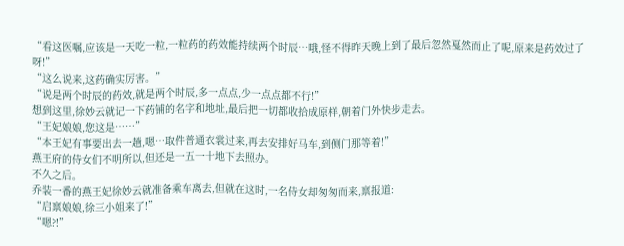“看这医嘱,应该是一天吃一粒,一粒药的药效能持续两个时辰…哦,怪不得昨天晚上到了最后忽然戛然而止了呢,原来是药效过了呀!”
“这么说来,这药确实厉害。”
“说是两个时辰的药效,就是两个时辰,多一点点,少一点点都不行!”
想到这里,徐妙云就记一下药铺的名字和地址,最后把一切都收拾成原样,朝着门外快步走去。
“王妃娘娘,您这是……”
“本王妃有事要出去一趟,嗯…取件普通衣裳过来,再去安排好马车,到侧门那等着!”
燕王府的侍女们不明所以,但还是一五一十地下去照办。
不久之后。
乔装一番的燕王妃徐妙云就准备乘车离去,但就在这时,一名侍女却匆匆而来,禀报道:
“启禀娘娘,徐三小姐来了!”
“嗯?!”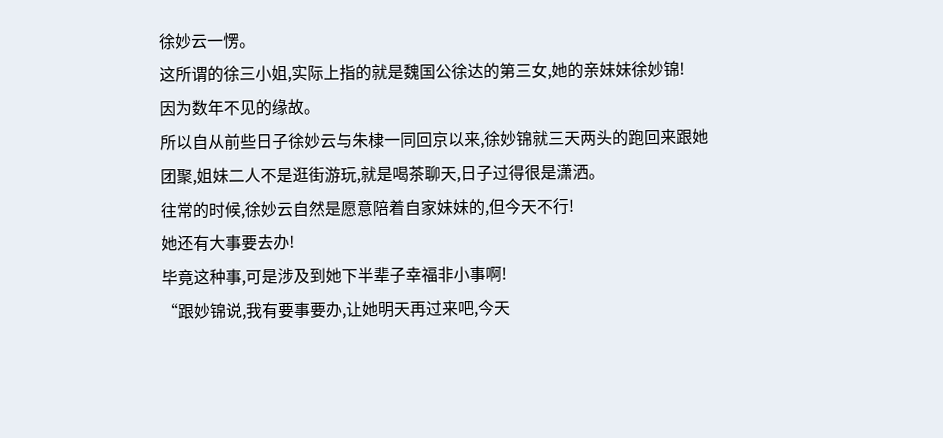徐妙云一愣。
这所谓的徐三小姐,实际上指的就是魏国公徐达的第三女,她的亲妹妹徐妙锦!
因为数年不见的缘故。
所以自从前些日子徐妙云与朱棣一同回京以来,徐妙锦就三天两头的跑回来跟她团聚,姐妹二人不是逛街游玩,就是喝茶聊天,日子过得很是潇洒。
往常的时候,徐妙云自然是愿意陪着自家妹妹的,但今天不行!
她还有大事要去办!
毕竟这种事,可是涉及到她下半辈子幸福非小事啊!
“跟妙锦说,我有要事要办,让她明天再过来吧,今天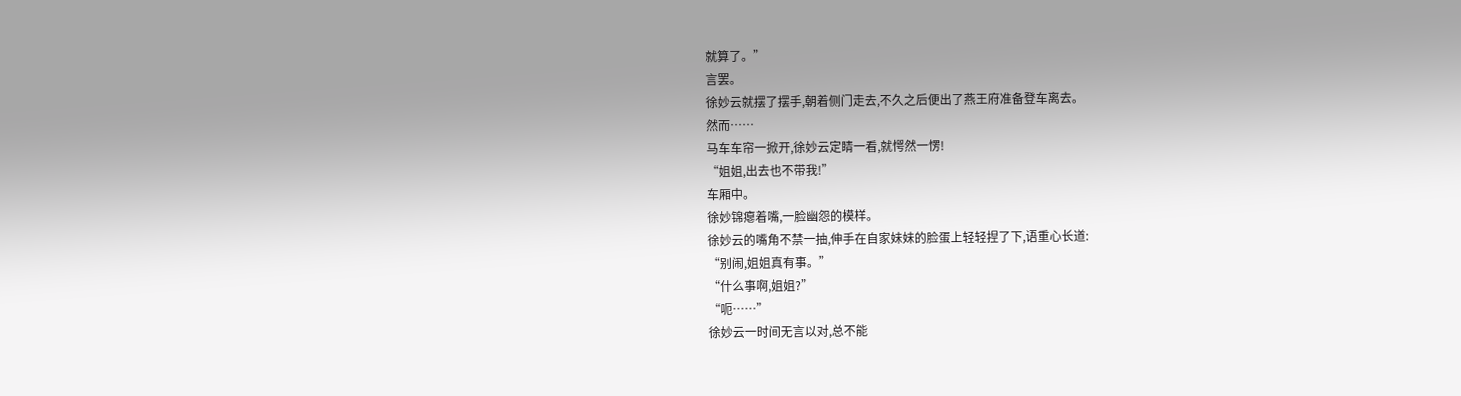就算了。”
言罢。
徐妙云就摆了摆手,朝着侧门走去,不久之后便出了燕王府准备登车离去。
然而……
马车车帘一掀开,徐妙云定睛一看,就愕然一愣!
“姐姐,出去也不带我!”
车厢中。
徐妙锦瘪着嘴,一脸幽怨的模样。
徐妙云的嘴角不禁一抽,伸手在自家妹妹的脸蛋上轻轻捏了下,语重心长道:
“别闹,姐姐真有事。”
“什么事啊,姐姐?”
“呃……”
徐妙云一时间无言以对,总不能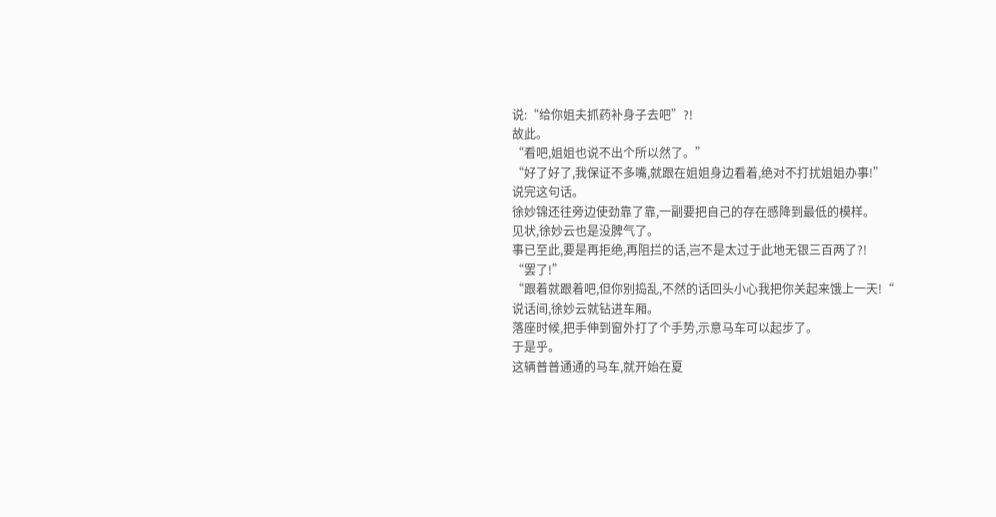说:“给你姐夫抓药补身子去吧”?!
故此。
“看吧,姐姐也说不出个所以然了。”
“好了好了,我保证不多嘴,就跟在姐姐身边看着,绝对不打扰姐姐办事!”
说完这句话。
徐妙锦还往旁边使劲靠了靠,一副要把自己的存在感降到最低的模样。
见状,徐妙云也是没脾气了。
事已至此,要是再拒绝,再阻拦的话,岂不是太过于此地无银三百两了?!
“罢了!”
“跟着就跟着吧,但你别捣乱,不然的话回头小心我把你关起来饿上一天!“
说话间,徐妙云就钻进车厢。
落座时候,把手伸到窗外打了个手势,示意马车可以起步了。
于是乎。
这辆普普通通的马车,就开始在夏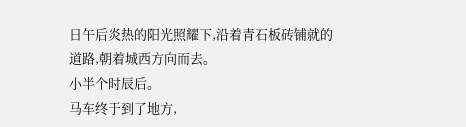日午后炎热的阳光照耀下,沿着青石板砖铺就的道路,朝着城西方向而去。
小半个时辰后。
马车终于到了地方,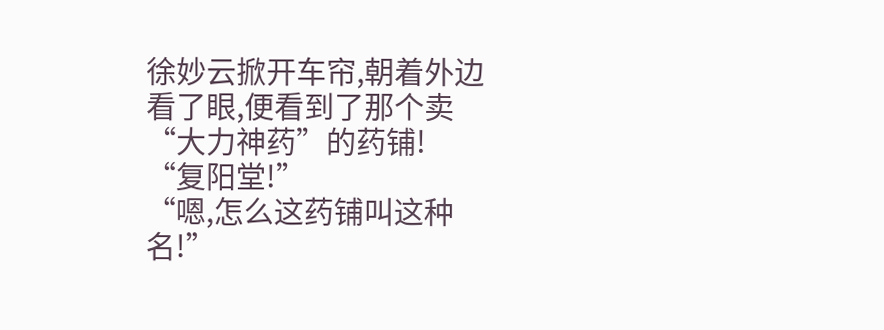徐妙云掀开车帘,朝着外边看了眼,便看到了那个卖“大力神药”的药铺!
“复阳堂!”
“嗯,怎么这药铺叫这种名!”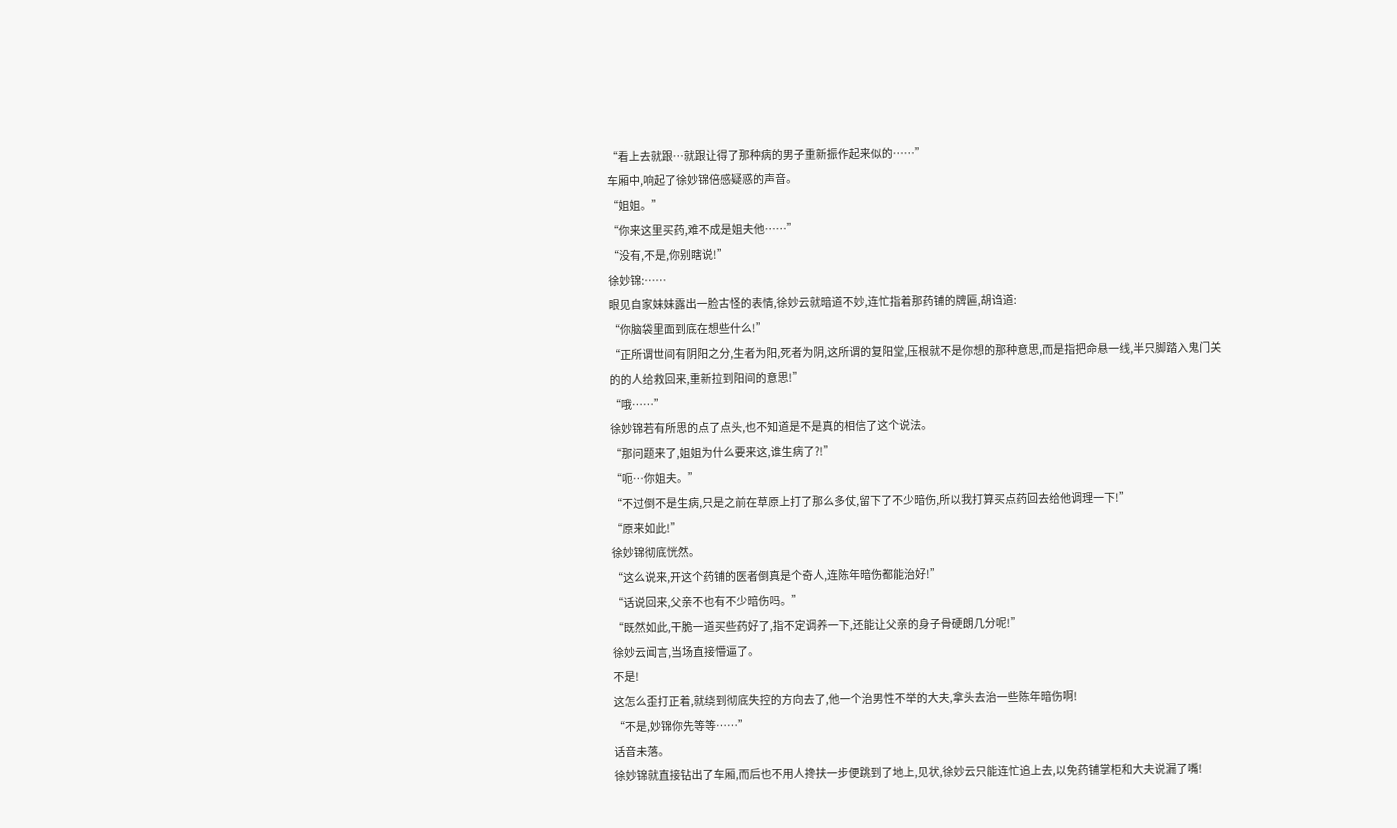“看上去就跟…就跟让得了那种病的男子重新振作起来似的……”
车厢中,响起了徐妙锦倍感疑惑的声音。
“姐姐。”
“你来这里买药,难不成是姐夫他……”
“没有,不是,你别瞎说!”
徐妙锦:……
眼见自家妹妹露出一脸古怪的表情,徐妙云就暗道不妙,连忙指着那药铺的牌匾,胡诌道:
“你脑袋里面到底在想些什么!”
“正所谓世间有阴阳之分,生者为阳,死者为阴,这所谓的复阳堂,压根就不是你想的那种意思,而是指把命悬一线,半只脚踏入鬼门关的的人给救回来,重新拉到阳间的意思!”
“哦……”
徐妙锦若有所思的点了点头,也不知道是不是真的相信了这个说法。
“那问题来了,姐姐为什么要来这,谁生病了?!”
“呃…你姐夫。”
“不过倒不是生病,只是之前在草原上打了那么多仗,留下了不少暗伤,所以我打算买点药回去给他调理一下!”
“原来如此!”
徐妙锦彻底恍然。
“这么说来,开这个药铺的医者倒真是个奇人,连陈年暗伤都能治好!”
“话说回来,父亲不也有不少暗伤吗。”
“既然如此,干脆一道买些药好了,指不定调养一下,还能让父亲的身子骨硬朗几分呢!”
徐妙云闻言,当场直接懵逼了。
不是!
这怎么歪打正着,就绕到彻底失控的方向去了,他一个治男性不举的大夫,拿头去治一些陈年暗伤啊!
“不是,妙锦你先等等……”
话音未落。
徐妙锦就直接钻出了车厢,而后也不用人搀扶一步便跳到了地上,见状,徐妙云只能连忙追上去,以免药铺掌柜和大夫说漏了嘴!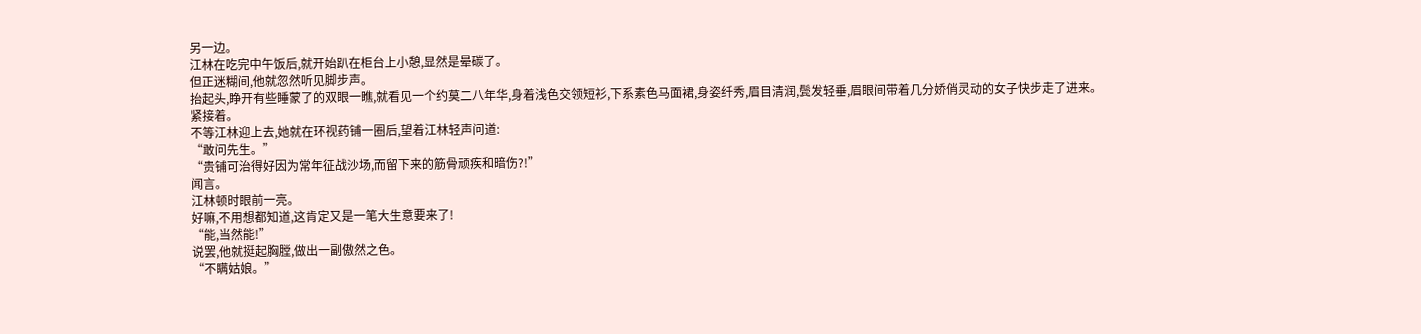另一边。
江林在吃完中午饭后,就开始趴在柜台上小憩,显然是晕碳了。
但正迷糊间,他就忽然听见脚步声。
抬起头,睁开有些睡蒙了的双眼一瞧,就看见一个约莫二八年华,身着浅色交领短衫,下系素色马面裙,身姿纤秀,眉目清润,鬓发轻垂,眉眼间带着几分娇俏灵动的女子快步走了进来。
紧接着。
不等江林迎上去,她就在环视药铺一圈后,望着江林轻声问道:
“敢问先生。”
“贵铺可治得好因为常年征战沙场,而留下来的筋骨顽疾和暗伤?!”
闻言。
江林顿时眼前一亮。
好嘛,不用想都知道,这肯定又是一笔大生意要来了!
“能,当然能!”
说罢,他就挺起胸膛,做出一副傲然之色。
“不瞒姑娘。”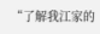“了解我江家的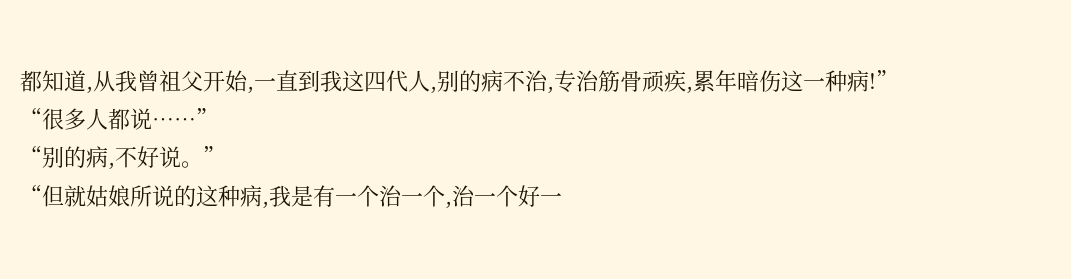都知道,从我曾祖父开始,一直到我这四代人,别的病不治,专治筋骨顽疾,累年暗伤这一种病!”
“很多人都说……”
“别的病,不好说。”
“但就姑娘所说的这种病,我是有一个治一个,治一个好一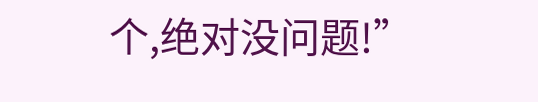个,绝对没问题!”